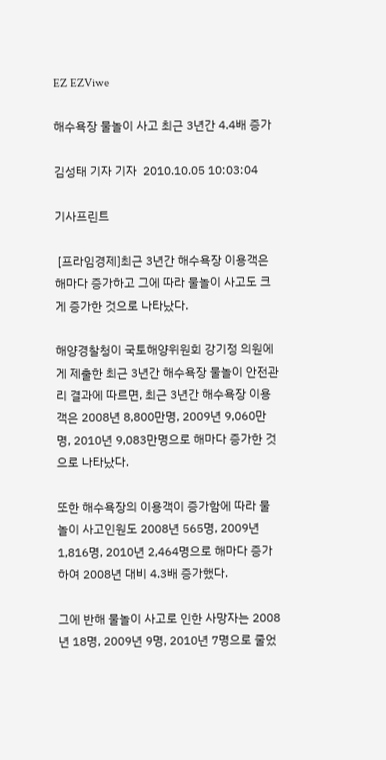EZ EZViwe

해수욕장 물놀이 사고 최근 3년간 4.4배 증가

김성태 기자 기자  2010.10.05 10:03:04

기사프린트

 [프라임경제]최근 3년간 해수욕장 이용객은 해마다 증가하고 그에 따라 물놀이 사고도 크게 증가한 것으로 나타났다.

해양경찰청이 국토해양위원회 강기정 의원에게 제출한 최근 3년간 해수욕장 물놀이 안전관리 결과에 따르면, 최근 3년간 해수욕장 이용객은 2008년 8,800만명, 2009년 9,060만명, 2010년 9,083만명으로 해마다 증가한 것으로 나타났다.

또한 해수욕장의 이용객이 증가함에 따라 물놀이 사고인원도 2008년 565명, 2009년 1,816명, 2010년 2,464명으로 해마다 증가하여 2008년 대비 4.3배 증가했다.

그에 반해 물놀이 사고로 인한 사망자는 2008년 18명, 2009년 9명, 2010년 7명으로 줄었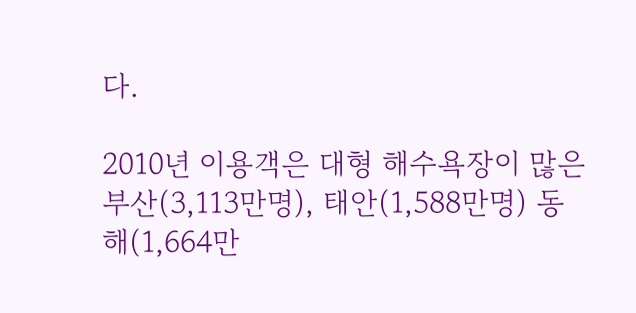다.

2010년 이용객은 대형 해수욕장이 많은 부산(3,113만명), 태안(1,588만명) 동해(1,664만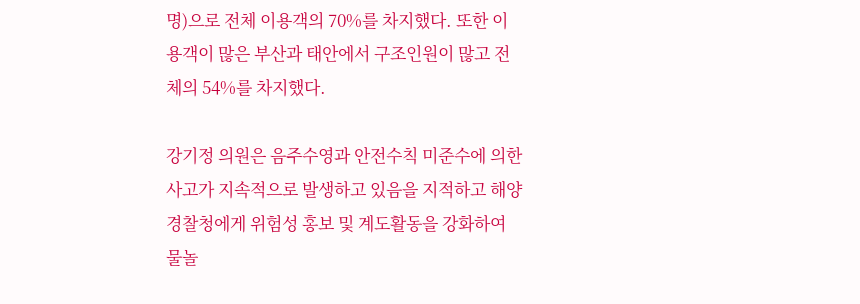명)으로 전체 이용객의 70%를 차지했다. 또한 이용객이 많은 부산과 태안에서 구조인원이 많고 전체의 54%를 차지했다.

강기정 의원은 음주수영과 안전수칙 미준수에 의한 사고가 지속적으로 발생하고 있음을 지적하고 해양경찰청에게 위험성 홍보 및 계도활동을 강화하여 물놀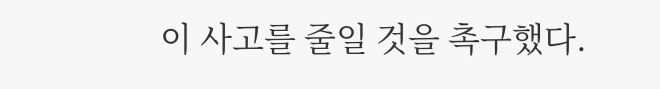이 사고를 줄일 것을 촉구했다.